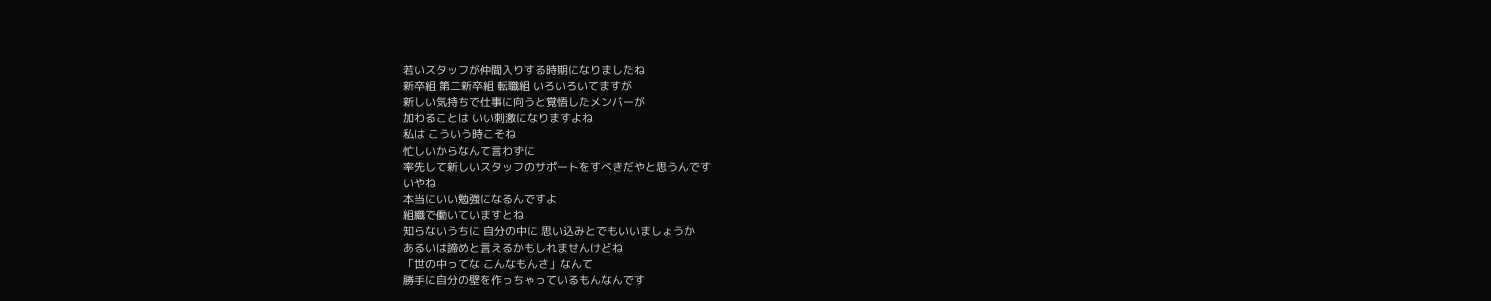若いスタッフが仲間入りする時期になりましたね
新卒組 第二新卒組 転職組 いろいろいてますが
新しい気持ちで仕事に向うと覚悟したメンバーが
加わることは いい刺激になりますよね
私は こういう時こそね
忙しいからなんて言わずに
率先して新しいスタッフのサポートをすべきだやと思うんです
いやね
本当にいい勉強になるんですよ
組織で働いていますとね
知らないうちに 自分の中に 思い込みとでもいいましょうか
あるいは諦めと言えるかもしれませんけどね
「世の中ってな こんなもんさ」なんて
勝手に自分の壁を作っちゃっているもんなんです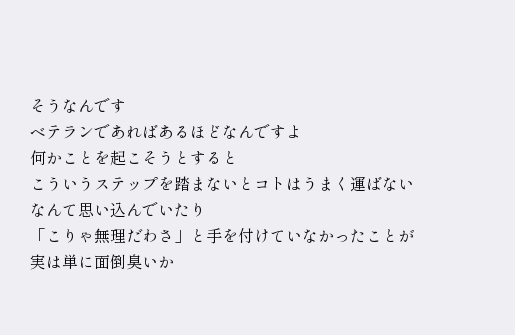そうなんです
ベテランであればあるほどなんですよ
何かことを起こそうとすると
こういうステップを踏まないとコトはうまく運ばない
なんて思い込んでいたり
「こりゃ無理だわさ」と手を付けていなかったことが
実は単に面倒臭いか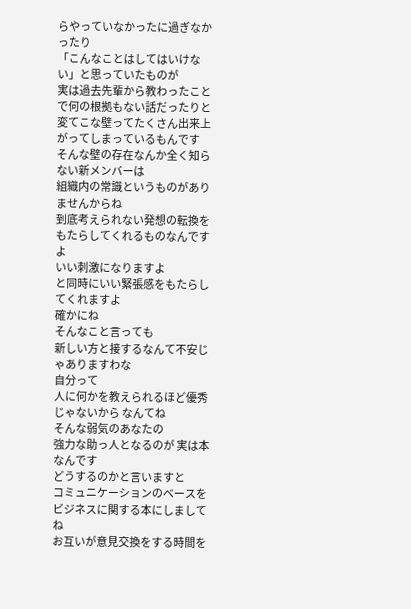らやっていなかったに過ぎなかったり
「こんなことはしてはいけない」と思っていたものが
実は過去先輩から教わったことで何の根拠もない話だったりと
変てこな壁ってたくさん出来上がってしまっているもんです
そんな壁の存在なんか全く知らない新メンバーは
組織内の常識というものがありませんからね
到底考えられない発想の転換をもたらしてくれるものなんですよ
いい刺激になりますよ
と同時にいい緊張感をもたらしてくれますよ
確かにね
そんなこと言っても
新しい方と接するなんて不安じゃありますわな
自分って
人に何かを教えられるほど優秀じゃないから なんてね
そんな弱気のあなたの
強力な助っ人となるのが 実は本なんです
どうするのかと言いますと
コミュニケーションのベースを
ビジネスに関する本にしましてね
お互いが意見交換をする時間を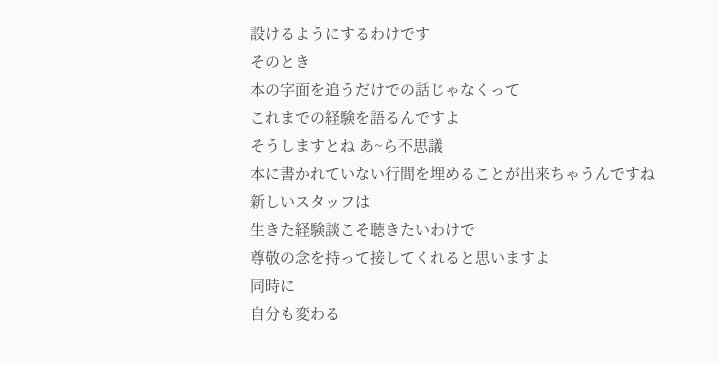設けるようにするわけです
そのとき
本の字面を追うだけでの話じゃなくって
これまでの経験を語るんですよ
そうしますとね あ~ら不思議
本に書かれていない行間を埋めることが出来ちゃうんですね
新しいスタッフは
生きた経験談こそ聴きたいわけで
尊敬の念を持って接してくれると思いますよ
同時に
自分も変わる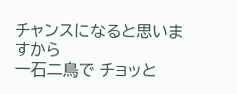チャンスになると思いますから
一石二鳥で チョッと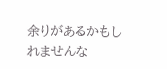余りがあるかもしれませんな